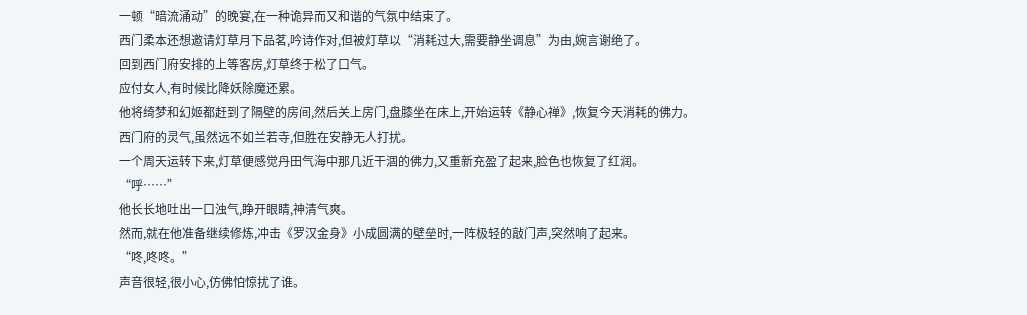一顿“暗流涌动”的晚宴,在一种诡异而又和谐的气氛中结束了。
西门柔本还想邀请灯草月下品茗,吟诗作对,但被灯草以“消耗过大,需要静坐调息”为由,婉言谢绝了。
回到西门府安排的上等客房,灯草终于松了口气。
应付女人,有时候比降妖除魔还累。
他将绮梦和幻姬都赶到了隔壁的房间,然后关上房门,盘膝坐在床上,开始运转《静心禅》,恢复今天消耗的佛力。
西门府的灵气,虽然远不如兰若寺,但胜在安静无人打扰。
一个周天运转下来,灯草便感觉丹田气海中那几近干涸的佛力,又重新充盈了起来,脸色也恢复了红润。
“呼……”
他长长地吐出一口浊气,睁开眼睛,神清气爽。
然而,就在他准备继续修炼,冲击《罗汉金身》小成圆满的壁垒时,一阵极轻的敲门声,突然响了起来。
“咚,咚咚。”
声音很轻,很小心,仿佛怕惊扰了谁。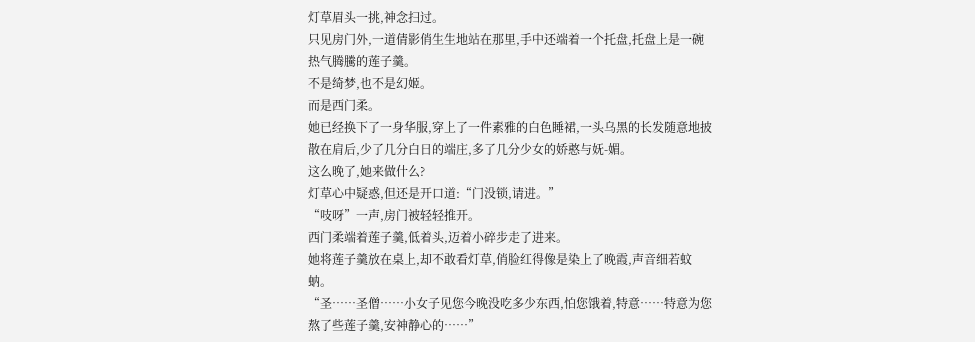灯草眉头一挑,神念扫过。
只见房门外,一道倩影俏生生地站在那里,手中还端着一个托盘,托盘上是一碗热气腾騰的莲子羹。
不是绮梦,也不是幻姬。
而是西门柔。
她已经换下了一身华服,穿上了一件素雅的白色睡裙,一头乌黑的长发随意地披散在肩后,少了几分白日的端庄,多了几分少女的娇憨与妩-媚。
这么晚了,她来做什么?
灯草心中疑惑,但还是开口道:“门没锁,请进。”
“吱呀”一声,房门被轻轻推开。
西门柔端着莲子羹,低着头,迈着小碎步走了进来。
她将莲子羹放在桌上,却不敢看灯草,俏脸红得像是染上了晚霞,声音细若蚊蚋。
“圣……圣僧……小女子见您今晚没吃多少东西,怕您饿着,特意……特意为您熬了些莲子羹,安神静心的……”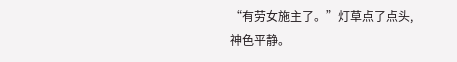“有劳女施主了。”灯草点了点头,神色平静。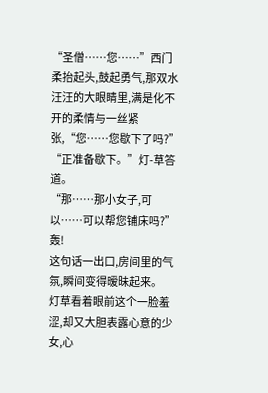“圣僧……您……”西门柔抬起头,鼓起勇气,那双水汪汪的大眼睛里,满是化不开的柔情与一丝紧张,“您……您歇下了吗?”
“正准备歇下。”灯-草答道。
“那……那小女子,可以……可以帮您铺床吗?”
轰!
这句话一出口,房间里的气氛,瞬间变得暧昧起来。
灯草看着眼前这个一脸羞涩,却又大胆表露心意的少女,心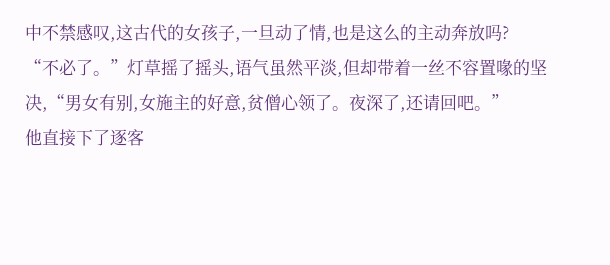中不禁感叹,这古代的女孩子,一旦动了情,也是这么的主动奔放吗?
“不必了。”灯草摇了摇头,语气虽然平淡,但却带着一丝不容置喙的坚决,“男女有别,女施主的好意,贫僧心领了。夜深了,还请回吧。”
他直接下了逐客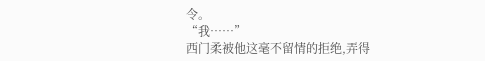令。
“我……”
西门柔被他这毫不留情的拒绝,弄得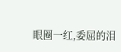眼圈一红,委屈的泪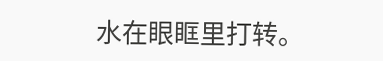水在眼眶里打转。